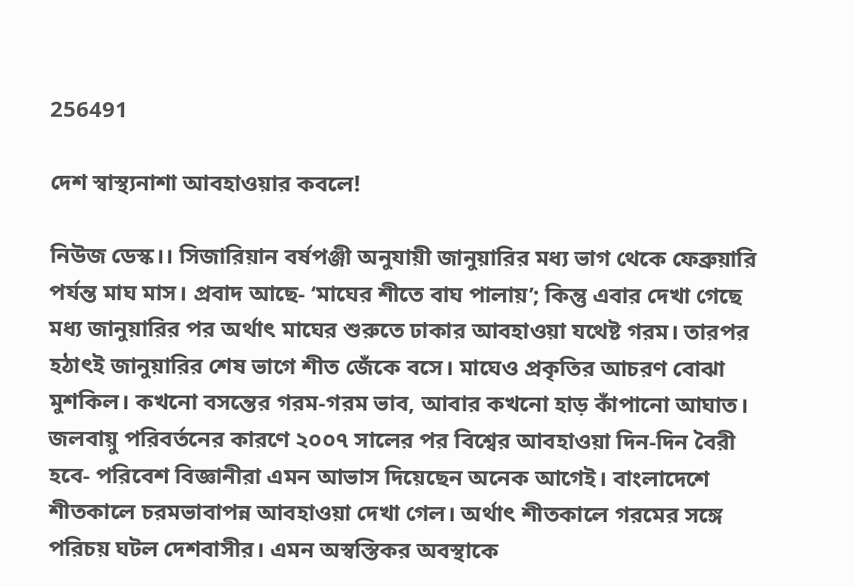256491

দেশ স্বাস্থ্যনাশা আবহাওয়ার কবলে!

নিউজ ডেস্ক।। সিজারিয়ান বর্ষপঞ্জী অনুযায়ী জানুয়ারির মধ্য ভাগ থেকে ফেব্রুয়ারি পর্যন্ত মাঘ মাস। প্রবাদ আছে- ‘মাঘের শীতে বাঘ পালায়’; কিন্তু এবার দেখা গেছে মধ্য জানুয়ারির পর অর্থাৎ মাঘের শুরুতে ঢাকার আবহাওয়া যথেষ্ট গরম। তারপর হঠাৎই জানুয়ারির শেষ ভাগে শীত জেঁকে বসে। মাঘেও প্রকৃতির আচরণ বোঝা মুশকিল। কখনো বসন্তের গরম-গরম ভাব, আবার কখনো হাড় কাঁপানো আঘাত। জলবায়ু পরিবর্তনের কারণে ২০০৭ সালের পর বিশ্বের আবহাওয়া দিন-দিন বৈরী হবে- পরিবেশ বিজ্ঞানীরা এমন আভাস দিয়েছেন অনেক আগেই। বাংলাদেশে শীতকালে চরমভাবাপন্ন আবহাওয়া দেখা গেল। অর্থাৎ শীতকালে গরমের সঙ্গে পরিচয় ঘটল দেশবাসীর। এমন অস্বস্তিকর অবস্থাকে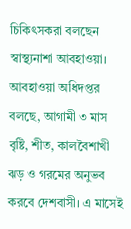চিকিৎসকরা বলছেন স্বাস্থ্যনাশা আবহাওয়া।
আবহাওয়া অধিদপ্তর বলছে, আগামী ৩ মাস বৃষ্টি, শীত, কালবৈশাখী ঝড় ও গরমের অনুভব করবে দেশবাসী। এ মাসেই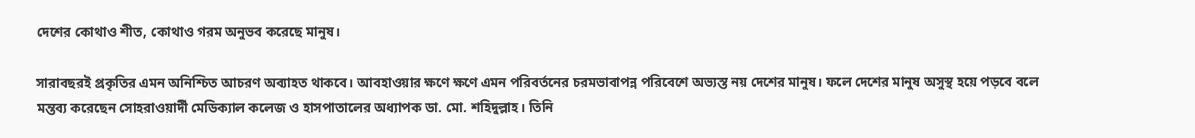দেশের কোথাও শীত, কোথাও গরম অনুভব করেছে মানুষ।

সারাবছরই প্রকৃতির এমন অনিশ্চিত আচরণ অব্যাহত থাকবে। আবহাওয়ার ক্ষণে ক্ষণে এমন পরিবর্তনের চরমভাবাপন্ন পরিবেশে অভ্যস্ত নয় দেশের মানুষ। ফলে দেশের মানুষ অসুস্থ হয়ে পড়বে বলে মন্তব্য করেছেন সোহরাওয়ার্দী মেডিক্যাল কলেজ ও হাসপাতালের অধ্যাপক ডা. মো. শহিদুল্লাহ। তিনি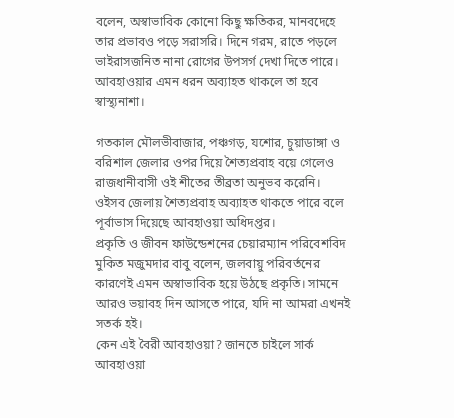বলেন, অস্বাভাবিক কোনো কিছু ক্ষতিকর, মানবদেহে তার প্রভাবও পড়ে সরাসরি। দিনে গরম, রাতে পড়লে ভাইরাসজনিত নানা রোগের উপসর্গ দেখা দিতে পারে। আবহাওয়ার এমন ধরন অব্যাহত থাকলে তা হবে স্বাস্থ্যনাশা।

গতকাল মৌলভীবাজার, পঞ্চগড়, যশোর, চুয়াডাঙ্গা ও বরিশাল জেলার ওপর দিয়ে শৈত্যপ্রবাহ বয়ে গেলেও রাজধানীবাসী ওই শীতের তীব্রতা অনুভব করেনি। ওইসব জেলায় শৈত্যপ্রবাহ অব্যাহত থাকতে পারে বলে পূর্বাভাস দিয়েছে আবহাওয়া অধিদপ্তর।
প্রকৃতি ও জীবন ফাউন্ডেশনের চেয়ারম্যান পরিবেশবিদ মুকিত মজুমদার বাবু বলেন, জলবায়ু পরিবর্তনের কারণেই এমন অস্বাভাবিক হয়ে উঠছে প্রকৃতি। সামনে আরও ভয়াবহ দিন আসতে পারে, যদি না আমরা এখনই সতর্ক হই।
কেন এই বৈরী আবহাওয়া? জানতে চাইলে সার্ক আবহাওয়া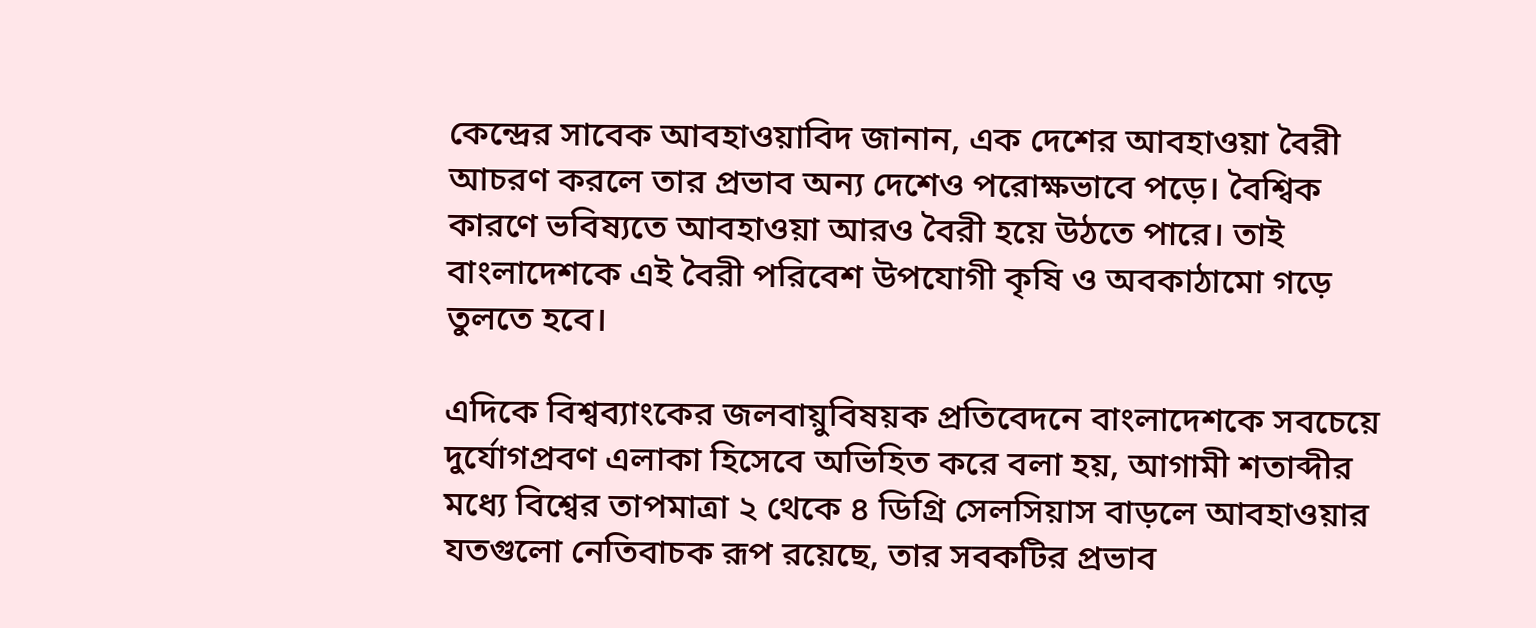কেন্দ্রের সাবেক আবহাওয়াবিদ জানান, এক দেশের আবহাওয়া বৈরী আচরণ করলে তার প্রভাব অন্য দেশেও পরোক্ষভাবে পড়ে। বৈশ্বিক কারণে ভবিষ্যতে আবহাওয়া আরও বৈরী হয়ে উঠতে পারে। তাই বাংলাদেশকে এই বৈরী পরিবেশ উপযোগী কৃষি ও অবকাঠামো গড়ে তুলতে হবে।

এদিকে বিশ্বব্যাংকের জলবায়ুবিষয়ক প্রতিবেদনে বাংলাদেশকে সবচেয়ে দুর্যোগপ্রবণ এলাকা হিসেবে অভিহিত করে বলা হয়, আগামী শতাব্দীর মধ্যে বিশ্বের তাপমাত্রা ২ থেকে ৪ ডিগ্রি সেলসিয়াস বাড়লে আবহাওয়ার যতগুলো নেতিবাচক রূপ রয়েছে, তার সবকটির প্রভাব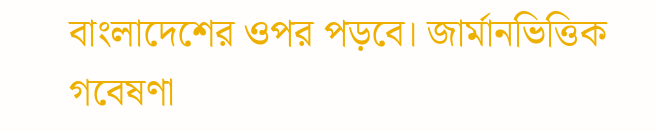বাংলাদেশের ওপর পড়বে। জার্মানভিত্তিক গবেষণা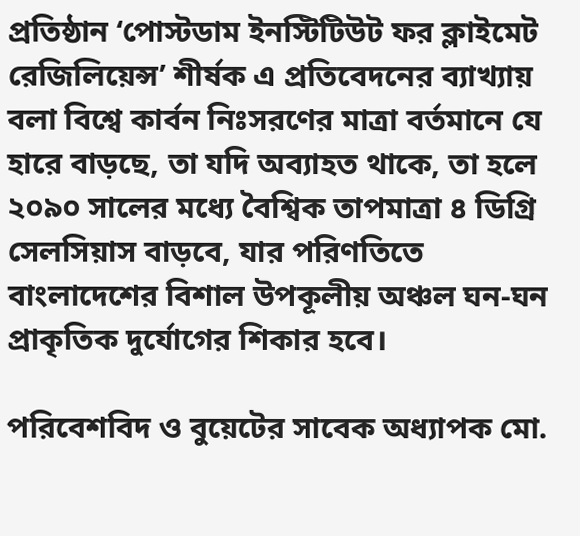প্রতিষ্ঠান ‘পোস্টডাম ইনস্টিটিউট ফর ক্লাইমেট রেজিলিয়েন্স’ শীর্ষক এ প্রতিবেদনের ব্যাখ্যায় বলা বিশ্বে কার্বন নিঃসরণের মাত্রা বর্তমানে যে হারে বাড়ছে, তা যদি অব্যাহত থাকে, তা হলে ২০৯০ সালের মধ্যে বৈশ্বিক তাপমাত্রা ৪ ডিগ্রি সেলসিয়াস বাড়বে, যার পরিণতিতে বাংলাদেশের বিশাল উপকূলীয় অঞ্চল ঘন-ঘন প্রাকৃতিক দুর্যোগের শিকার হবে।

পরিবেশবিদ ও বুয়েটের সাবেক অধ্যাপক মো.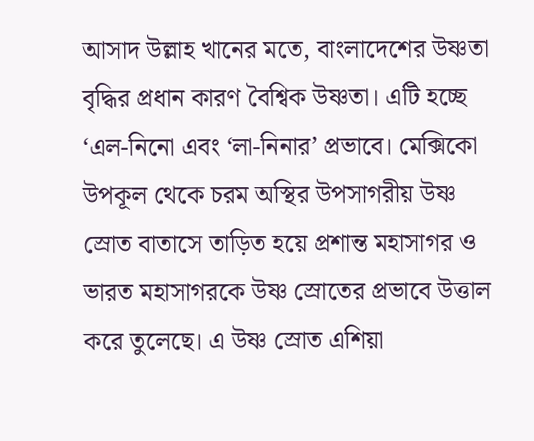আসাদ উল্লাহ খানের মতে, বাংলাদেশের উষ্ণতা বৃদ্ধির প্রধান কারণ বৈশ্বিক উষ্ণতা। এটি হচ্ছে ‘এল-নিনো এবং ‘লা-নিনার’ প্রভাবে। মেক্সিকো উপকূল থেকে চরম অস্থির উপসাগরীয় উষ্ণ স্রোত বাতাসে তাড়িত হয়ে প্রশান্ত মহাসাগর ও ভারত মহাসাগরকে উষ্ণ স্রোতের প্রভাবে উত্তাল করে তুলেছে। এ উষ্ণ স্রোত এশিয়া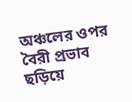অঞ্চলের ওপর বৈরী প্রভাব ছড়িয়ে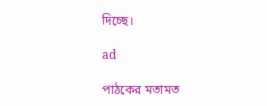দিচ্ছে।

ad

পাঠকের মতামত